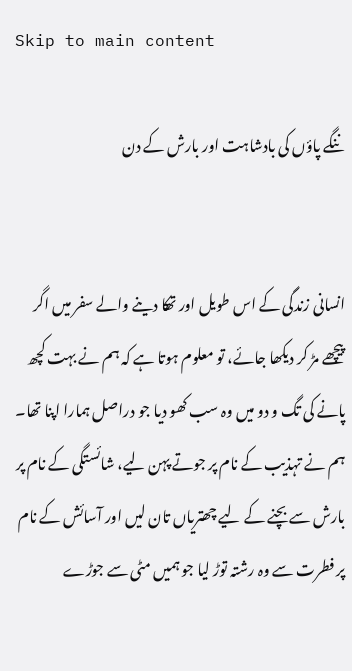Skip to main content

ننگے پاؤں کی بادشاہت اور بارش کے دن


انسانی زندگی کے اس طویل اور تھکا دینے والے سفر میں اگر پیچھے مڑ کر دیکھا جائے، تو معلوم ہوتا ہے کہ ہم نے بہت کچھ پانے کی تگ و دو میں وہ سب کھو دیا جو دراصل ہمارا اپنا تھا۔ ہم نے تہذیب کے نام پر جوتے پہن لیے، شائستگی کے نام پر بارش سے بچنے کے لیے چھتریاں تان لیں اور آسائش کے نام پر فطرت سے وہ رشتہ توڑ لیا جو ہمیں مٹی سے جوڑے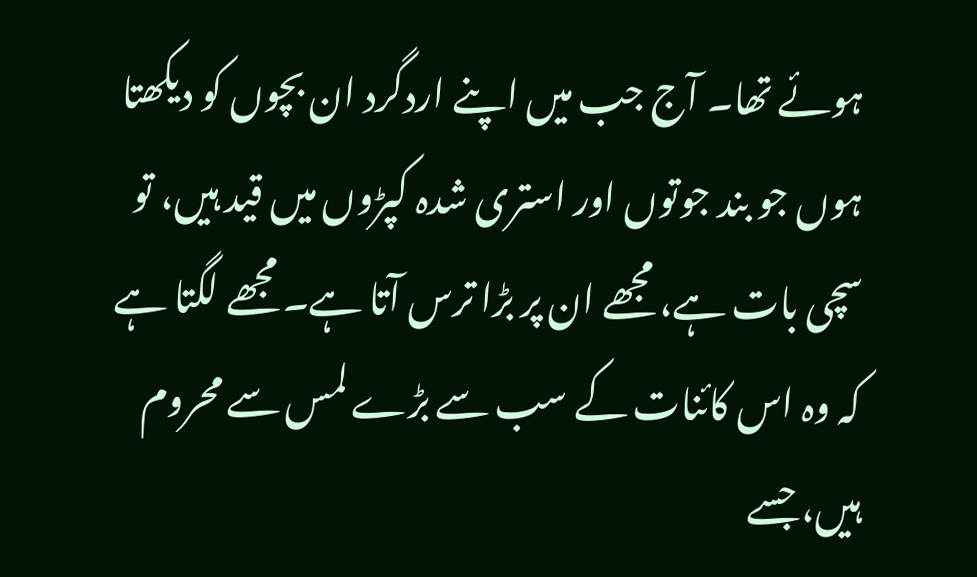ہوئے تھا۔ آج جب میں اپنے اردگرد ان بچوں کو دیکھتا ہوں جو بند جوتوں اور استری شدہ کپڑوں میں قید ہیں، تو سچی بات ہے، مجھے ان پر بڑا ترس آتا ہے۔ مجھے لگتا ہے کہ وہ اس کائنات کے سب سے بڑے لمس سے محروم ہیں، جسے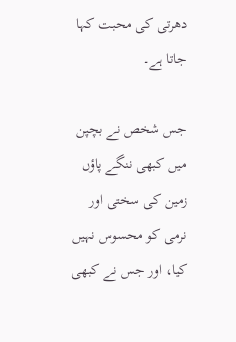دھرتی کی محبت کہا جاتا ہے۔

جس شخص نے بچپن میں کبھی ننگے پاؤں زمین کی سختی اور نرمی کو محسوس نہیں کیا، اور جس نے کبھی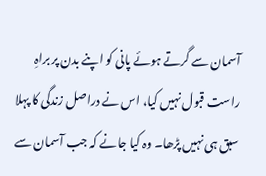آسمان سے گرتے ہوئے پانی کو اپنے بدن پر براہِ راست قبول نہیں کیا، اس نے دراصل زندگی کا پہلا سبق ہی نہیں پڑھا۔ وہ کیا جانے کہ جب آسمان سے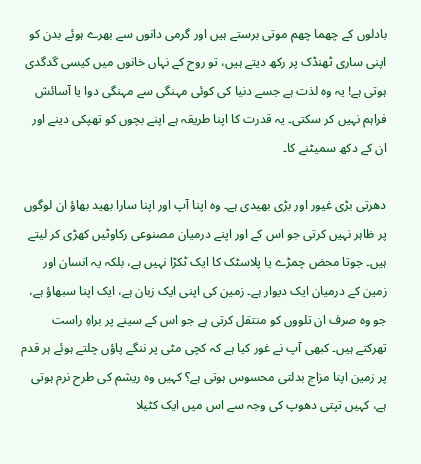بادلوں کے چھما چھم موتی برستے ہیں اور گرمی دانوں سے بھرے ہوئے بدن کو اپنی ساری ٹھنڈک پر رکھ دیتے ہیں، تو روح کے نہاں خانوں میں کیسی گدگدی ہوتی ہے! یہ وہ لذت ہے جسے دنیا کی کوئی مہنگی سے مہنگی دوا یا آسائش فراہم نہیں کر سکتی۔ یہ قدرت کا اپنا طریقہ ہے اپنے بچوں کو تھپکی دینے اور ان کے دکھ سمیٹنے کا۔

دھرتی بڑی غیور اور بڑی بھیدی ہے۔ وہ اپنا آپ اور اپنا سارا بھید بھاؤ ان لوگوں پر ظاہر نہیں کرتی جو اس کے اور اپنے درمیان مصنوعی رکاوٹیں کھڑی کر لیتے ہیں۔ جوتا محض چمڑے یا پلاسٹک کا ایک ٹکڑا نہیں ہے، بلکہ یہ انسان اور زمین کے درمیان ایک دیوار ہے۔ زمین کی اپنی ایک زبان ہے، ایک اپنا سبھاؤ ہے، جو وہ صرف ان تلووں کو منتقل کرتی ہے جو اس کے سینے پر براہِ راست تھرکتے ہیں۔ کبھی آپ نے غور کیا ہے کہ کچی مٹی پر ننگے پاؤں چلتے ہوئے ہر قدم پر زمین اپنا مزاج بدلتی محسوس ہوتی ہے؟ کہیں وہ ریشم کی طرح نرم ہوتی ہے، کہیں تپتی دھوپ کی وجہ سے اس میں ایک کٹیلا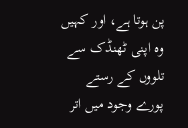پن ہوتا ہے، اور کہیں وہ اپنی ٹھنڈک سے تلووں کے رستے پورے وجود میں اتر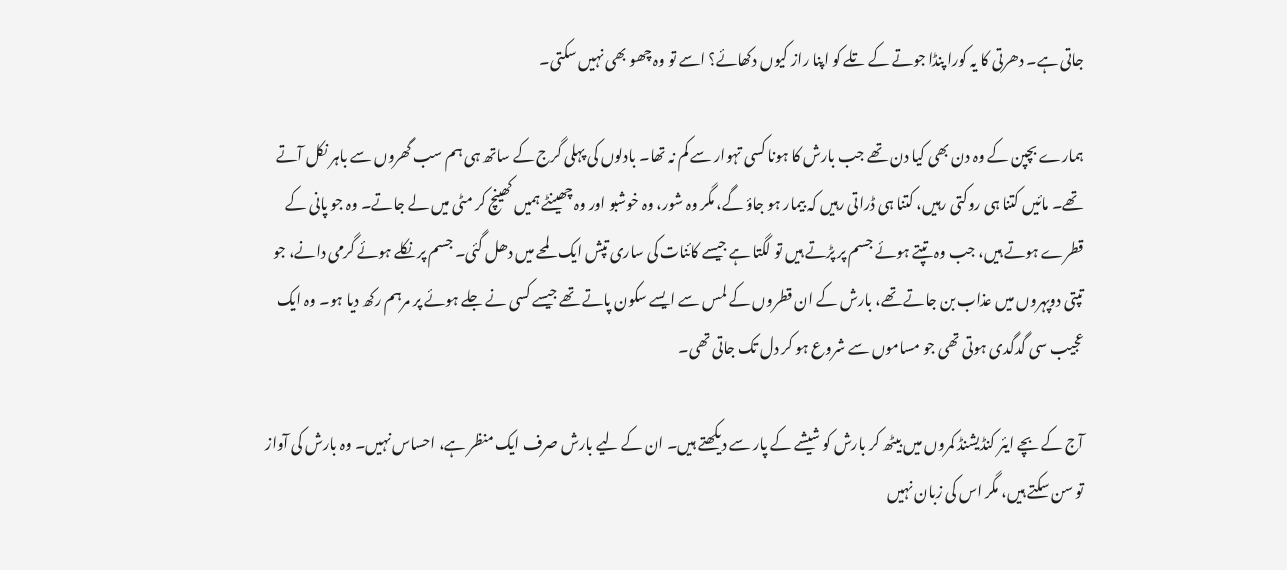جاتی ہے۔ دھرتی کا یہ کورا پنڈا جوتے کے تلے کو اپنا راز کیوں دکھائے؟ اسے تو وہ چھو بھی نہیں سکتی۔

ہمارے بچپن کے وہ دن بھی کیا دن تھے جب بارش کا ہونا کسی تہوار سے کم نہ تھا۔ بادلوں کی پہلی گرج کے ساتھ ہی ہم سب گھروں سے باہر نکل آتے تھے۔ مائیں کتنا ہی روکتی رہیں، کتنا ہی ڈراتی رہیں کہ بیمار ہو جاؤ گے، مگر وہ شور، وہ خوشبو اور وہ چھینٹے ہمیں کھینچ کر مٹی میں لے جاتے۔ وہ جو پانی کے قطرے ہوتے ہیں، جب وہ تپتے ہوئے جسم پر پڑتے ہیں تو لگتا ہے جیسے کائنات کی ساری تپش ایک لمحے میں دھل گئی۔ جسم پر نکلے ہوئے گرمی دانے، جو تپتی دوپہروں میں عذاب بن جاتے تھے، بارش کے ان قطروں کے لمس سے ایسے سکون پاتے تھے جیسے کسی نے جلے ہوئے پر مرہم رکھ دیا ہو۔ وہ ایک عجیب سی گدگدی ہوتی تھی جو مساموں سے شروع ہو کر دل تک جاتی تھی۔

آج کے بچے ایئر کنڈیشنڈ کمروں میں بیٹھ کر بارش کو شیشے کے پار سے دیکھتے ہیں۔ ان کے لیے بارش صرف ایک منظر ہے، احساس نہیں۔ وہ بارش کی آواز تو سن سکتے ہیں، مگر اس کی زبان نہیں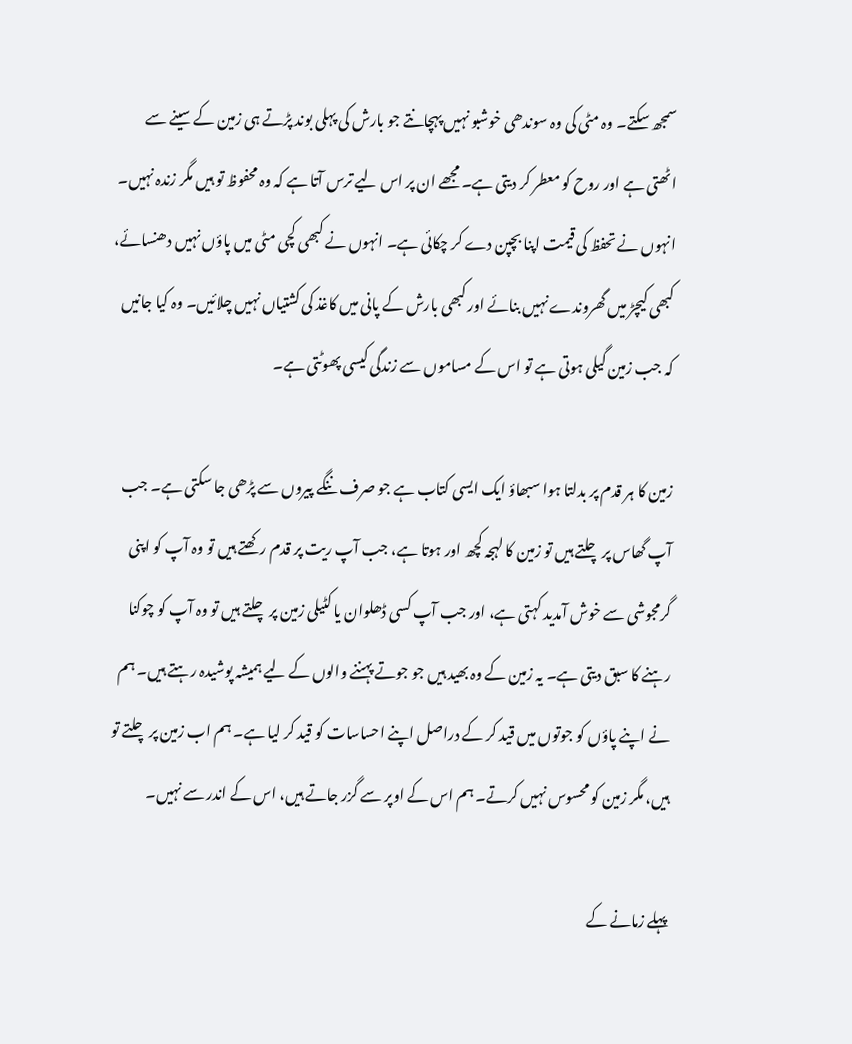سمجھ سکتے۔ وہ مٹی کی وہ سوندھی خوشبو نہیں پہچانتے جو بارش کی پہلی بوند پڑتے ہی زمین کے سینے سے اٹھتی ہے اور روح کو معطر کر دیتی ہے۔ مجھے ان پر اس لیے ترس آتا ہے کہ وہ محفوظ تو ہیں مگر زندہ نہیں۔ انہوں نے تحفظ کی قیمت اپنا بچپن دے کر چکائی ہے۔ انہوں نے کبھی کچی مٹی میں پاؤں نہیں دھنسائے، کبھی کیچڑ میں گھروندے نہیں بنائے اور کبھی بارش کے پانی میں کاغذ کی کشتیاں نہیں چلائیں۔ وہ کیا جانیں کہ جب زمین گیلی ہوتی ہے تو اس کے مساموں سے زندگی کیسی پھوٹتی ہے۔

زمین کا ہر قدم پر بدلتا ہوا سبھاؤ ایک ایسی کتاب ہے جو صرف ننگے پیروں سے پڑھی جا سکتی ہے۔ جب آپ گھاس پر چلتے ہیں تو زمین کا لہجہ کچھ اور ہوتا ہے، جب آپ ریت پر قدم رکھتے ہیں تو وہ آپ کو اپنی گرمجوشی سے خوش آمدید کہتی ہے، اور جب آپ کسی ڈھلوان یا کٹیلی زمین پر چلتے ہیں تو وہ آپ کو چوکنا رہنے کا سبق دیتی ہے۔ یہ زمین کے وہ بھید ہیں جو جوتے پہننے والوں کے لیے ہمیشہ پوشیدہ رہتے ہیں۔ ہم نے اپنے پاؤں کو جوتوں میں قید کر کے دراصل اپنے احساسات کو قید کر لیا ہے۔ ہم اب زمین پر چلتے تو ہیں، مگر زمین کو محسوس نہیں کرتے۔ ہم اس کے اوپر سے گزر جاتے ہیں، اس کے اندر سے نہیں۔

پہلے زمانے کے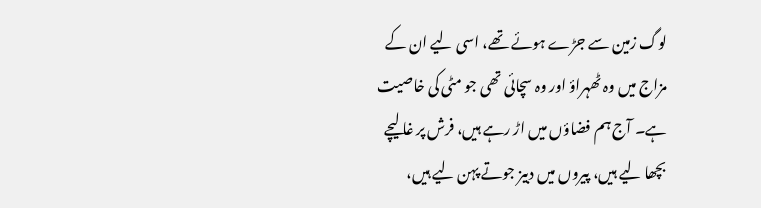لوگ زمین سے جڑے ہوئے تھے، اسی لیے ان کے مزاج میں وہ ٹھہراؤ اور وہ سچائی تھی جو مٹی کی خاصیت ہے۔ آج ہم فضاؤں میں اڑ رہے ہیں، فرش پر غالیچے بچھا لیے ہیں، پیروں میں دبیز جوتے پہن لیے ہیں،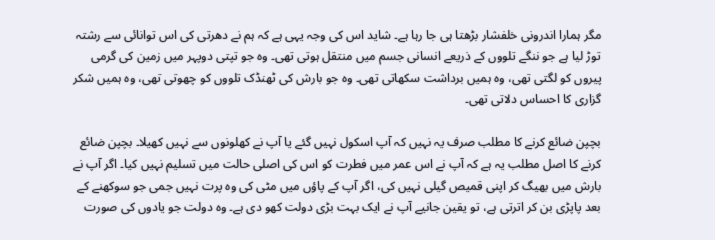مگر ہمارا اندرونی خلفشار بڑھتا ہی جا رہا ہے۔ شاید اس کی وجہ یہی ہے کہ ہم نے دھرتی کی اس توانائی سے رشتہ توڑ لیا ہے جو ننگے تلووں کے ذریعے انسانی جسم میں منتقل ہوتی تھی۔ وہ جو تپتی دوپہر میں زمین کی گرمی پیروں کو لگتی تھی، وہ ہمیں برداشت سکھاتی تھی۔ وہ جو بارش کی ٹھنڈک تلووں کو چھوتی تھی، وہ ہمیں شکر گزاری کا احساس دلاتی تھی۔

بچپن ضائع کرنے کا مطلب صرف یہ نہیں کہ آپ اسکول نہیں گئے یا آپ نے کھلونوں سے نہیں کھیلا۔ بچپن ضائع کرنے کا اصل مطلب یہ ہے کہ آپ نے اس عمر میں فطرت کو اس کی اصلی حالت میں تسلیم نہیں کیا۔ اگر آپ نے بارش میں بھیگ کر اپنی قمیص گیلی نہیں کی، اگر آپ کے پاؤں میں مٹی کی وہ پرت نہیں جمی جو سوکھنے کے بعد پاپڑی بن کر اترتی ہے، تو یقین جانیے آپ نے ایک بہت بڑی دولت کھو دی ہے۔ وہ دولت جو یادوں کی صورت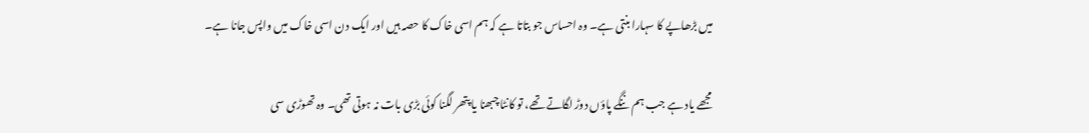میں بڑھاپے کا سہارا بنتی ہے۔ وہ احساس جو بتاتا ہے کہ ہم اسی خاک کا حصہ ہیں اور ایک دن اسی خاک میں واپس جانا ہے۔

مجھے یاد ہے جب ہم ننگے پاؤں دوڑ لگاتے تھے، تو کانٹا چبھنا یا پتھر لگنا کوئی بڑی بات نہ ہوتی تھی۔ وہ تھوڑی سی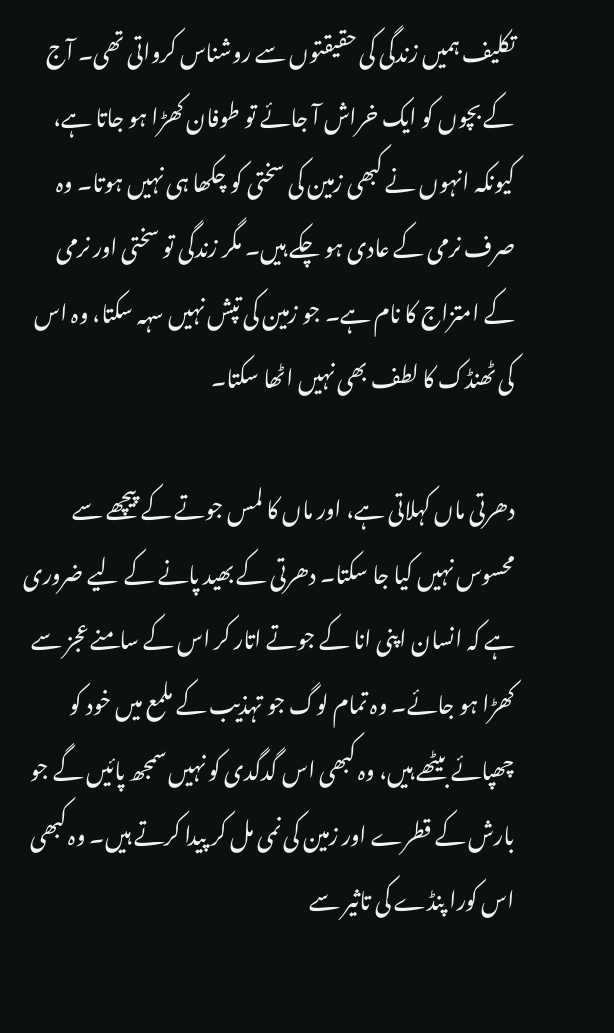تکلیف ہمیں زندگی کی حقیقتوں سے روشناس کرواتی تھی۔ آج کے بچوں کو ایک خراش آ جائے تو طوفان کھڑا ہو جاتا ہے، کیونکہ انہوں نے کبھی زمین کی سختی کو چکھا ہی نہیں ہوتا۔ وہ صرف نرمی کے عادی ہو چکے ہیں۔ مگر زندگی تو سختی اور نرمی کے امتزاج کا نام ہے۔ جو زمین کی تپش نہیں سہہ سکتا، وہ اس کی ٹھنڈک کا لطف بھی نہیں اٹھا سکتا۔

دھرتی ماں کہلاتی ہے، اور ماں کا لمس جوتے کے پیچھے سے محسوس نہیں کیا جا سکتا۔ دھرتی کے بھید پانے کے لیے ضروری ہے کہ انسان اپنی انا کے جوتے اتار کر اس کے سامنے عجز سے کھڑا ہو جائے۔ وہ تمام لوگ جو تہذیب کے ملمع میں خود کو چھپائے بیٹھے ہیں، وہ کبھی اس گدگدی کو نہیں سمجھ پائیں گے جو بارش کے قطرے اور زمین کی نمی مل کر پیدا کرتے ہیں۔ وہ کبھی اس کورا پنڈے کی تاثیر سے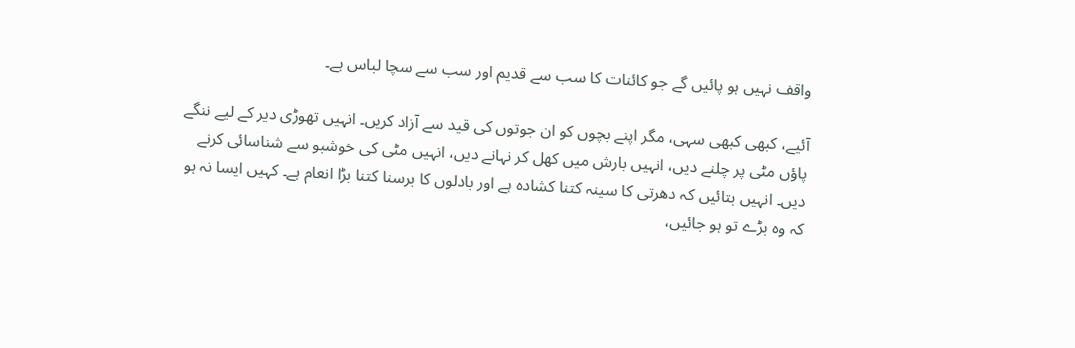واقف نہیں ہو پائیں گے جو کائنات کا سب سے قدیم اور سب سے سچا لباس ہے۔

آئیے، کبھی کبھی سہی، مگر اپنے بچوں کو ان جوتوں کی قید سے آزاد کریں۔ انہیں تھوڑی دیر کے لیے ننگے پاؤں مٹی پر چلنے دیں، انہیں بارش میں کھل کر نہانے دیں، انہیں مٹی کی خوشبو سے شناسائی کرنے دیں۔ انہیں بتائیں کہ دھرتی کا سینہ کتنا کشادہ ہے اور بادلوں کا برسنا کتنا بڑا انعام ہے۔ کہیں ایسا نہ ہو کہ وہ بڑے تو ہو جائیں،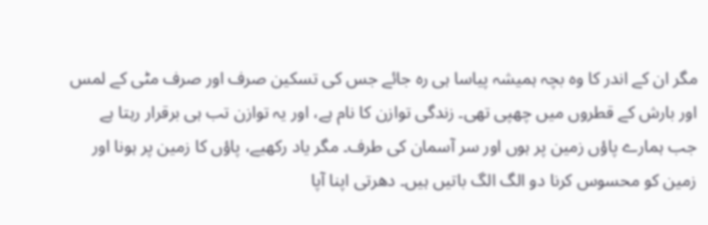مگر ان کے اندر کا وہ بچہ ہمیشہ پیاسا ہی رہ جائے جس کی تسکین صرف اور صرف مٹی کے لمس اور بارش کے قطروں میں چھپی تھی۔ زندگی توازن کا نام ہے، اور یہ توازن تب ہی برقرار رہتا ہے جب ہمارے پاؤں زمین پر ہوں اور سر آسمان کی طرف۔ مگر یاد رکھیے، پاؤں کا زمین پر ہونا اور زمین کو محسوس کرنا دو الگ الگ باتیں ہیں۔ دھرتی اپنا آپا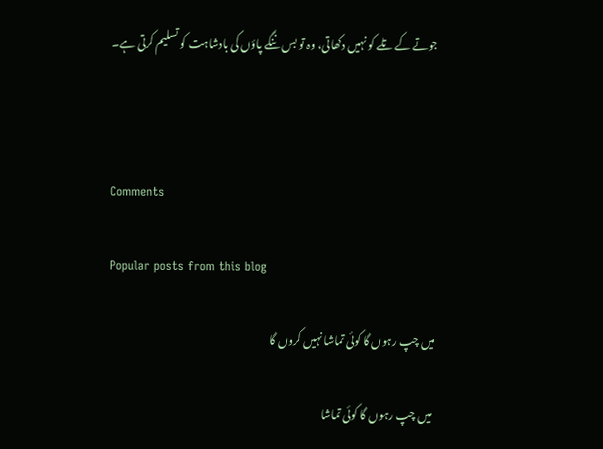جوتے کے تلے کو نہیں دکھاتی، وہ تو بس ننگے پاؤں کی بادشاہت کو تسلیم کرتی ہے۔



Comments

Popular posts from this blog

میں چپ رہوں گا کوئی تماشا نہیں کروں گا

 میں چپ رہوں گا کوئی تماشا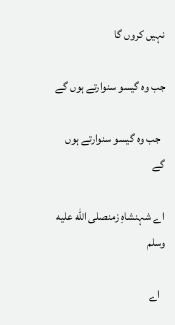نہیں کروں گا

جب وہ گیسو سنوارتے ہوں گے

  جب وہ گیسو سنوارتے ہوں گے

اے شہنشاہِ زمنصلى الله عليه وسلم

  اے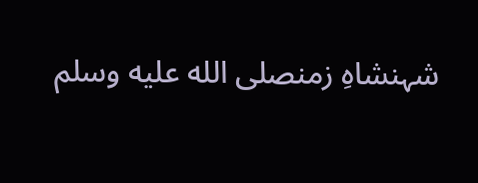شہنشاہِ زمنصلى الله عليه وسلم